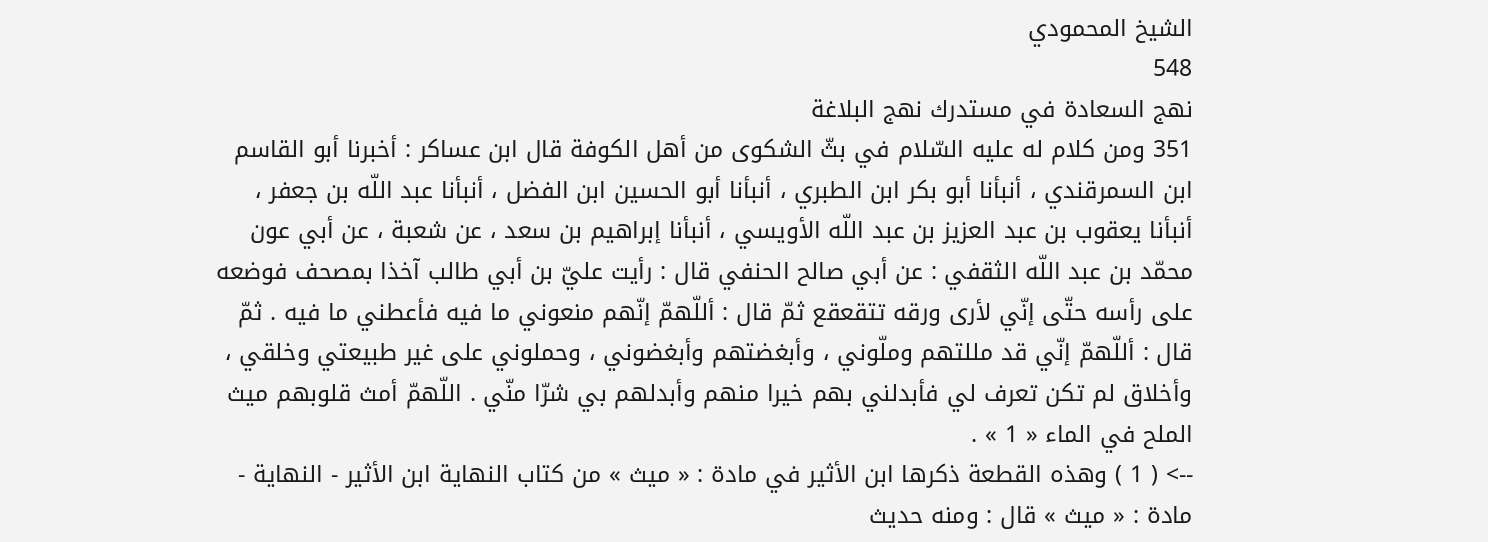الشيخ المحمودي
548
نهج السعادة في مستدرك نهج البلاغة
351 ومن كلام له عليه السّلام في بثّ الشكوى من أهل الكوفة قال ابن عساكر : أخبرنا أبو القاسم ابن السمرقندي ، أنبأنا أبو بكر ابن الطبري ، أنبأنا أبو الحسين ابن الفضل ، أنبأنا عبد اللّه بن جعفر ، أنبأنا يعقوب بن عبد العزيز بن عبد اللّه الأويسي ، أنبأنا إبراهيم بن سعد ، عن شعبة ، عن أبي عون محمّد بن عبد اللّه الثقفي : عن أبي صالح الحنفي قال : رأيت عليّ بن أبي طالب آخذا بمصحف فوضعه على رأسه حتّى إنّي لأرى ورقه تتقعقع ثمّ قال : أللّهمّ إنّهم منعوني ما فيه فأعطني ما فيه . ثمّ قال : أللّهمّ إنّي قد مللتهم وملّوني ، وأبغضتهم وأبغضوني ، وحملوني على غير طبيعتي وخلقي ، وأخلاق لم تكن تعرف لي فأبدلني بهم خيرا منهم وأبدلهم بي شرّا منّي . اللّهمّ أمث قلوبهم ميث الملح في الماء « 1 » .
--> ( 1 ) وهذه القطعة ذكرها ابن الأثير في مادة : « ميث » من كتاب النهاية ابن الأثير - النهاية - مادة : « ميث » قال : ومنه حديث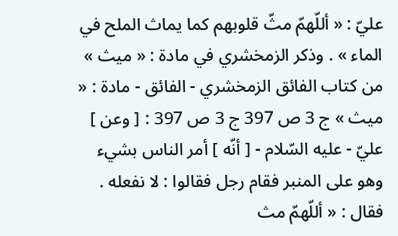عليّ : « أللّهمّ مثّ قلوبهم كما يماث الملح في الماء » . وذكر الزمخشري في مادة : « ميث » من كتاب الفائق الزمخشري - الفائق - مادة : « ميث » ج 3 ص 397 ج 3 ص 397 : [ وعن ] عليّ - عليه السّلام - [ أنّه ] أمر الناس بشيء وهو على المنبر فقام رجل فقالوا : لا نفعله . فقال : « أللّهمّ مث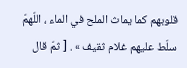قلوبهم كما يماث الملح في الماء ، اللّهمّ سلّط عليهم غلام ثقيف » . [ ثمّ قال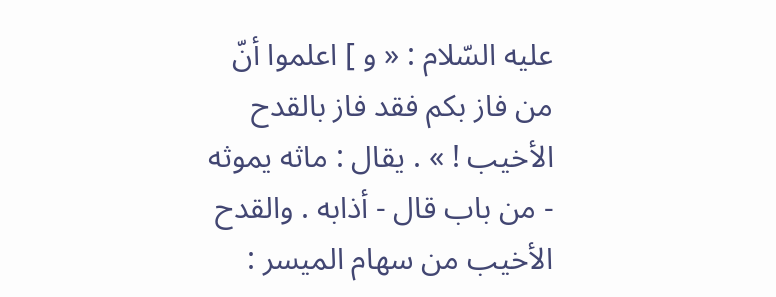عليه السّلام : « و ] اعلموا أنّ من فاز بكم فقد فاز بالقدح الأخيب ! » . يقال : ماثه يموثه - من باب قال - أذابه . والقدح الأخيب من سهام الميسر :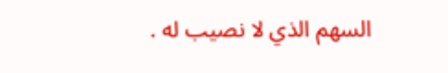السهم الذي لا نصيب له .